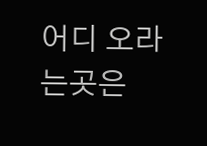어디 오라는곳은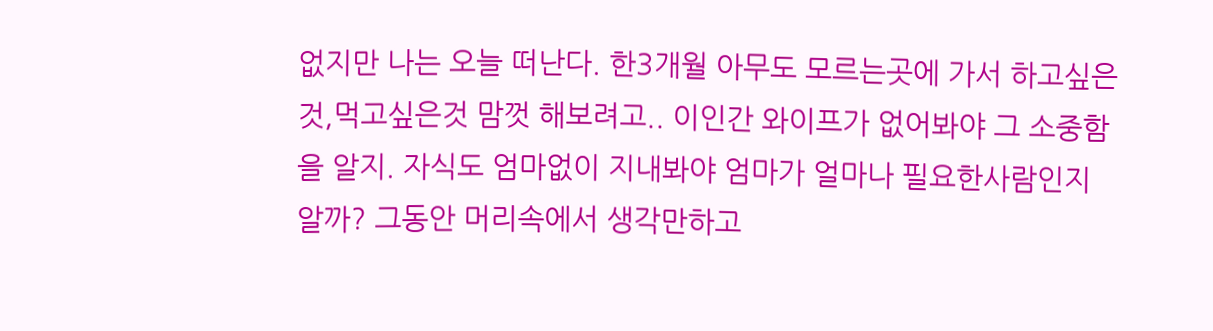없지만 나는 오늘 떠난다. 한3개월 아무도 모르는곳에 가서 하고싶은것,먹고싶은것 맘껏 해보려고.. 이인간 와이프가 없어봐야 그 소중함을 알지. 자식도 엄마없이 지내봐야 엄마가 얼마나 필요한사람인지 알까? 그동안 머리속에서 생각만하고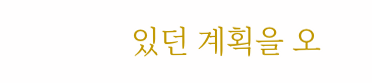있던 계획을 오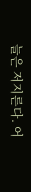늘은 저지른다. 어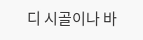디 시골이나 바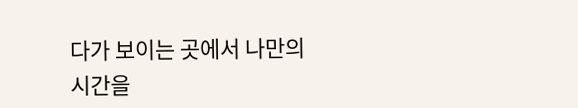다가 보이는 곳에서 나만의 시간을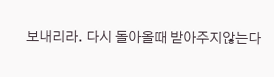보내리라. 다시 돌아올때 받아주지않는다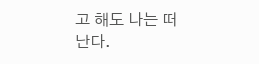고 해도 나는 떠난다.